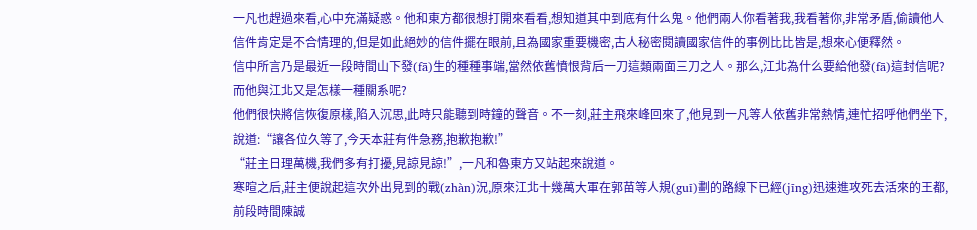一凡也趕過來看,心中充滿疑惑。他和東方都很想打開來看看,想知道其中到底有什么鬼。他們兩人你看著我,我看著你,非常矛盾,偷讀他人信件肯定是不合情理的,但是如此絕妙的信件擺在眼前,且為國家重要機密,古人秘密閱讀國家信件的事例比比皆是,想來心便釋然。
信中所言乃是最近一段時間山下發(fā)生的種種事端,當然依舊憤恨背后一刀這類兩面三刀之人。那么,江北為什么要給他發(fā)這封信呢?而他與江北又是怎樣一種關系呢?
他們很快將信恢復原樣,陷入沉思,此時只能聽到時鐘的聲音。不一刻,莊主飛來峰回來了,他見到一凡等人依舊非常熱情,連忙招呼他們坐下,說道:“讓各位久等了,今天本莊有件急務,抱歉抱歉!”
“莊主日理萬機,我們多有打擾,見諒見諒!”,一凡和魯東方又站起來說道。
寒暄之后,莊主便說起這次外出見到的戰(zhàn)況,原來江北十幾萬大軍在郭苗等人規(guī)劃的路線下已經(jīng)迅速進攻死去活來的王都,前段時間陳誠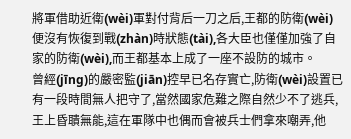將軍借助近衛(wèi)軍對付背后一刀之后,王都的防衛(wèi)便沒有恢復到戰(zhàn)時狀態(tài),各大臣也僅僅加強了自家的防衛(wèi),而王都基本上成了一座不設防的城市。
曾經(jīng)的嚴密監(jiān)控早已名存實亡,防衛(wèi)設置已有一段時間無人把守了,當然國家危難之際自然少不了逃兵,王上昏聵無能,這在軍隊中也偶而會被兵士們拿來嘲弄,他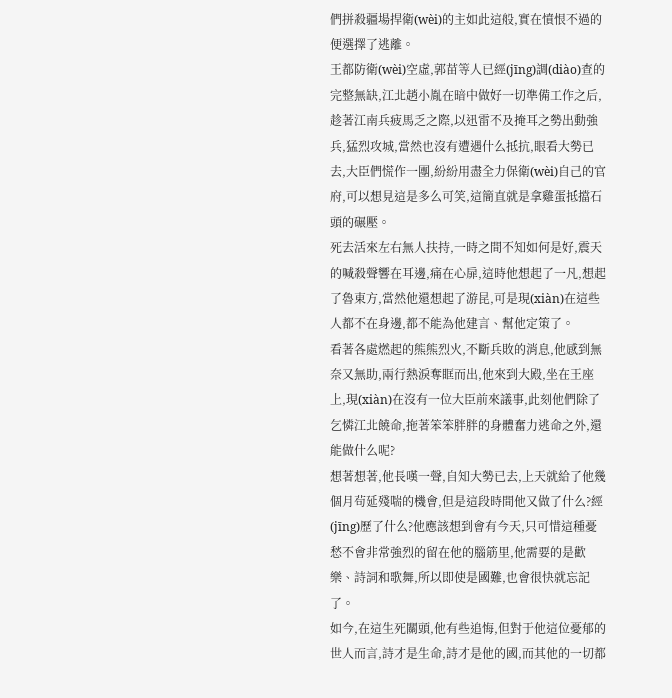們拼殺疆場捍衛(wèi)的主如此這般,實在憤恨不過的便選擇了逃離。
王都防衛(wèi)空虛,郭苗等人已經(jīng)調(diào)查的完整無缺,江北趙小胤在暗中做好一切準備工作之后,趁著江南兵疲馬乏之際,以迅雷不及掩耳之勢出動強兵,猛烈攻城,當然也沒有遭遇什么抵抗,眼看大勢已去,大臣們慌作一團,紛紛用盡全力保衛(wèi)自己的官府,可以想見這是多么可笑,這簡直就是拿雞蛋抵擋石頭的碾壓。
死去活來左右無人扶持,一時之間不知如何是好,震天的喊殺聲響在耳邊,痛在心扉,這時他想起了一凡,想起了魯東方,當然他還想起了游昆,可是現(xiàn)在這些人都不在身邊,都不能為他建言、幫他定策了。
看著各處燃起的熊熊烈火,不斷兵敗的消息,他感到無奈又無助,兩行熱淚奪眶而出,他來到大殿,坐在王座上,現(xiàn)在沒有一位大臣前來議事,此刻他們除了乞憐江北饒命,拖著笨笨胖胖的身體奮力逃命之外,還能做什么呢?
想著想著,他長嘆一聲,自知大勢已去,上天就給了他幾個月茍延殘喘的機會,但是這段時間他又做了什么?經(jīng)歷了什么?他應該想到會有今天,只可惜這種憂愁不會非常強烈的留在他的腦筋里,他需要的是歡樂、詩詞和歌舞,所以即使是國難,也會很快就忘記了。
如今,在這生死關頭,他有些追悔,但對于他這位憂郁的世人而言,詩才是生命,詩才是他的國,而其他的一切都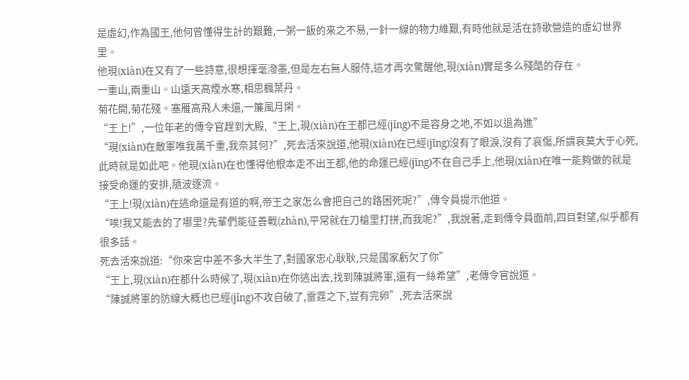是虛幻,作為國王,他何曾懂得生計的艱難,一粥一飯的來之不易,一針一線的物力維艱,有時他就是活在詩歌營造的虛幻世界里。
他現(xiàn)在又有了一些詩意,很想揮毫潑墨,但是左右無人服侍,這才再次驚醒他,現(xiàn)實是多么殘酷的存在。
一重山,兩重山。山遠天高煙水寒,相思楓葉丹。
菊花開,菊花殘。塞雁高飛人未還,一簾風月閑。
“王上!”,一位年老的傳令官趕到大殿,“王上,現(xiàn)在王都已經(jīng)不是容身之地,不如以退為進”
“現(xiàn)在敵軍唯我萬千重,我奈其何?”,死去活來說道,他現(xiàn)在已經(jīng)沒有了眼淚,沒有了哀傷,所謂哀莫大于心死,此時就是如此吧。他現(xiàn)在也懂得他根本走不出王都,他的命運已經(jīng)不在自己手上,他現(xiàn)在唯一能夠做的就是接受命運的安排,隨波逐流。
“王上!現(xiàn)在逃命還是有道的啊,帝王之家怎么會把自己的路困死呢?”,傳令員提示他道。
“唉!我又能去的了哪里?先輩們能征善戰(zhàn),平常就在刀槍里打拼,而我呢?”,我說著,走到傳令員面前,四目對望,似乎都有很多話。
死去活來說道:“你來宮中差不多大半生了,對國家忠心耿耿,只是國家虧欠了你”
“王上,現(xiàn)在都什么時候了,現(xiàn)在你逃出去,找到陳誠將軍,還有一絲希望”,老傳令官說道。
“陳誠將軍的防線大概也已經(jīng)不攻自破了,雷霆之下,豈有完卵”,死去活來說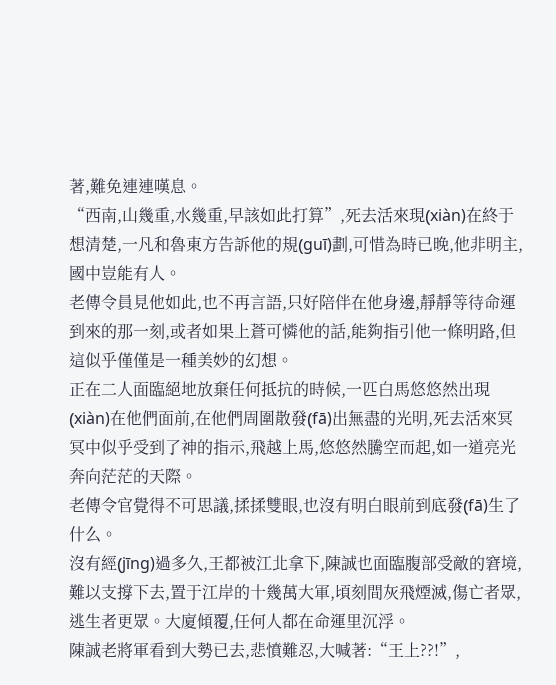著,難免連連嘆息。
“西南,山幾重,水幾重,早該如此打算”,死去活來現(xiàn)在終于想清楚,一凡和魯東方告訴他的規(guī)劃,可惜為時已晚,他非明主,國中豈能有人。
老傳令員見他如此,也不再言語,只好陪伴在他身邊,靜靜等待命運到來的那一刻,或者如果上蒼可憐他的話,能夠指引他一條明路,但這似乎僅僅是一種美妙的幻想。
正在二人面臨絕地放棄任何抵抗的時候,一匹白馬悠悠然出現(xiàn)在他們面前,在他們周圍散發(fā)出無盡的光明,死去活來冥冥中似乎受到了神的指示,飛越上馬,悠悠然騰空而起,如一道亮光奔向茫茫的天際。
老傳令官覺得不可思議,揉揉雙眼,也沒有明白眼前到底發(fā)生了什么。
沒有經(jīng)過多久,王都被江北拿下,陳誠也面臨腹部受敵的窘境,難以支撐下去,置于江岸的十幾萬大軍,頃刻間灰飛煙滅,傷亡者眾,逃生者更眾。大廈傾覆,任何人都在命運里沉浮。
陳誠老將軍看到大勢已去,悲憤難忍,大喊著:“王上??!”,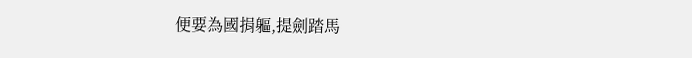便要為國捐軀,提劍踏馬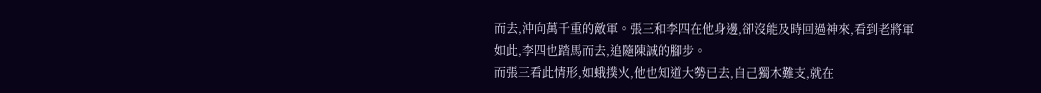而去,沖向萬千重的敵軍。張三和李四在他身邊,卻沒能及時回過神來,看到老將軍如此,李四也踏馬而去,追隨陳誠的腳步。
而張三看此情形,如蛾撲火,他也知道大勢已去,自己獨木難支,就在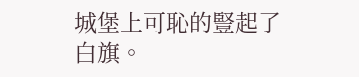城堡上可恥的豎起了白旗。